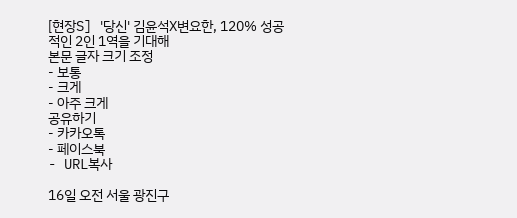[현장S] '당신' 김윤석X변요한, 120% 성공적인 2인 1역을 기대해
본문 글자 크기 조정
- 보통
- 크게
- 아주 크게
공유하기
- 카카오톡
- 페이스북
- URL복사

16일 오전 서울 광진구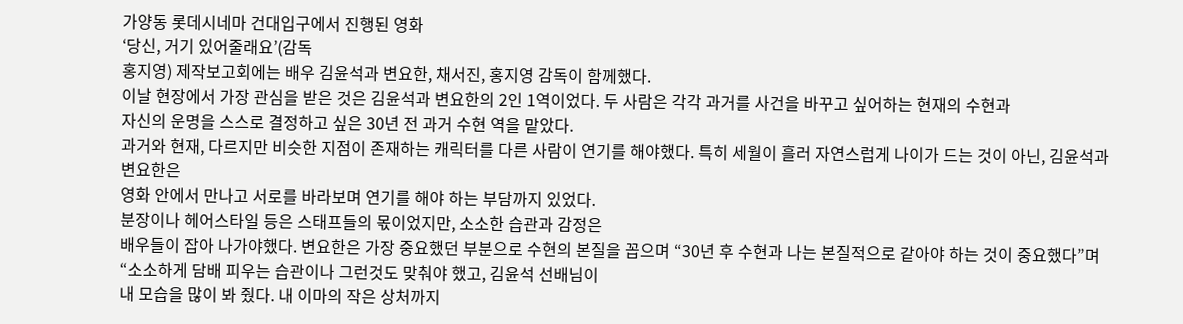가양동 롯데시네마 건대입구에서 진행된 영화
‘당신, 거기 있어줄래요’(감독
홍지영) 제작보고회에는 배우 김윤석과 변요한, 채서진, 홍지영 감독이 함께했다.
이날 현장에서 가장 관심을 받은 것은 김윤석과 변요한의 2인 1역이었다. 두 사람은 각각 과거를 사건을 바꾸고 싶어하는 현재의 수현과
자신의 운명을 스스로 결정하고 싶은 30년 전 과거 수현 역을 맡았다.
과거와 현재, 다르지만 비슷한 지점이 존재하는 캐릭터를 다른 사람이 연기를 해야했다. 특히 세월이 흘러 자연스럽게 나이가 드는 것이 아닌, 김윤석과 변요한은
영화 안에서 만나고 서로를 바라보며 연기를 해야 하는 부담까지 있었다.
분장이나 헤어스타일 등은 스태프들의 몫이었지만, 소소한 습관과 감정은
배우들이 잡아 나가야했다. 변요한은 가장 중요했던 부분으로 수현의 본질을 꼽으며 “30년 후 수현과 나는 본질적으로 같아야 하는 것이 중요했다”며 “소소하게 담배 피우는 습관이나 그런것도 맞춰야 했고, 김윤석 선배님이
내 모습을 많이 봐 줬다. 내 이마의 작은 상처까지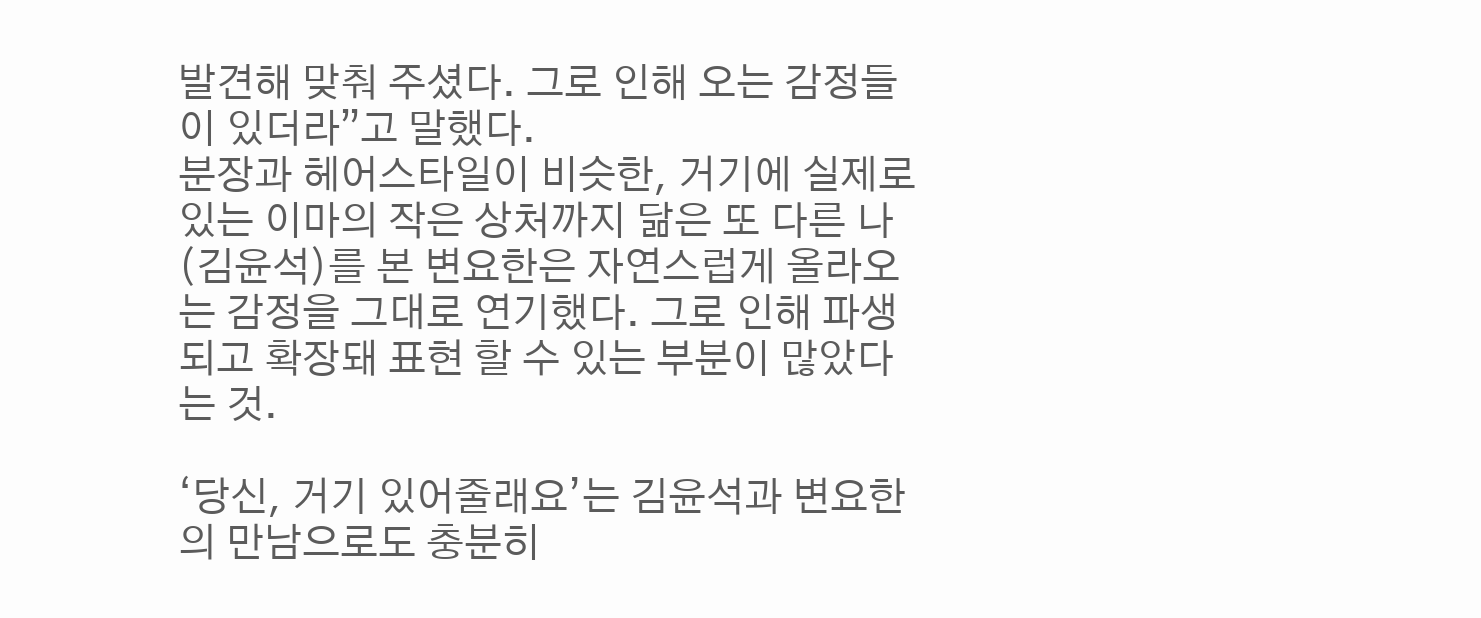발견해 맞춰 주셨다. 그로 인해 오는 감정들이 있더라”고 말했다.
분장과 헤어스타일이 비슷한, 거기에 실제로 있는 이마의 작은 상처까지 닮은 또 다른 나(김윤석)를 본 변요한은 자연스럽게 올라오는 감정을 그대로 연기했다. 그로 인해 파생되고 확장돼 표현 할 수 있는 부분이 많았다는 것.

‘당신, 거기 있어줄래요’는 김윤석과 변요한의 만남으로도 충분히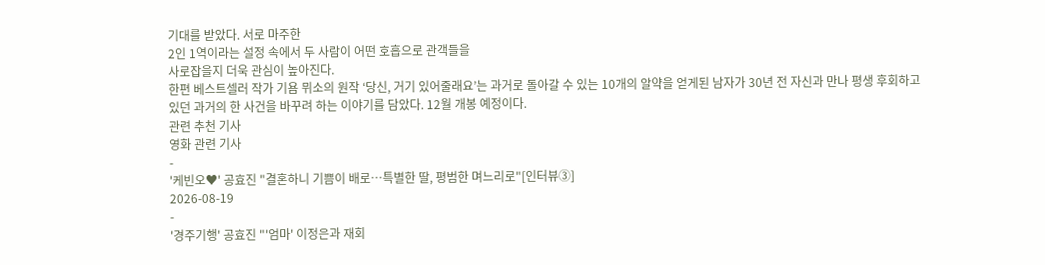기대를 받았다. 서로 마주한
2인 1역이라는 설정 속에서 두 사람이 어떤 호흡으로 관객들을
사로잡을지 더욱 관심이 높아진다.
한편 베스트셀러 작가 기욤 뮈소의 원작 ‘당신, 거기 있어줄래요’는 과거로 돌아갈 수 있는 10개의 알약을 얻게된 남자가 30년 전 자신과 만나 평생 후회하고
있던 과거의 한 사건을 바꾸려 하는 이야기를 담았다. 12월 개봉 예정이다.
관련 추천 기사
영화 관련 기사
-
'케빈오♥' 공효진 "결혼하니 기쁨이 배로…특별한 딸, 평범한 며느리로"[인터뷰③]
2026-08-19
-
'경주기행' 공효진 "'엄마' 이정은과 재회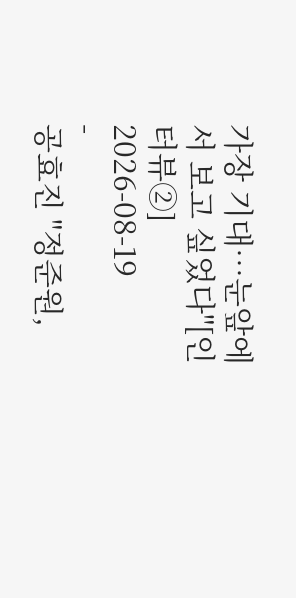가장 기대…눈앞에서 보고 싶었다"[인터뷰②]
2026-08-19
-
공효진 "정준원,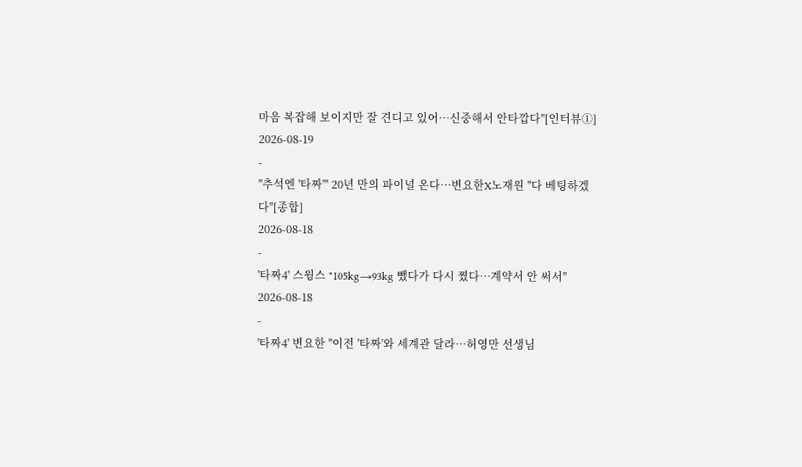마음 복잡해 보이지만 잘 견디고 있어…신중해서 안타깝다"[인터뷰①]
2026-08-19
-
"추석엔 '타짜'" 20년 만의 파이널 온다…변요한X노재원 "다 베팅하겠다"[종합]
2026-08-18
-
'타짜4' 스윙스 "105kg→93kg 뺐다가 다시 쪘다…계약서 안 써서"
2026-08-18
-
'타짜4' 변요한 "이전 '타짜'와 세계관 달라…허영만 선생님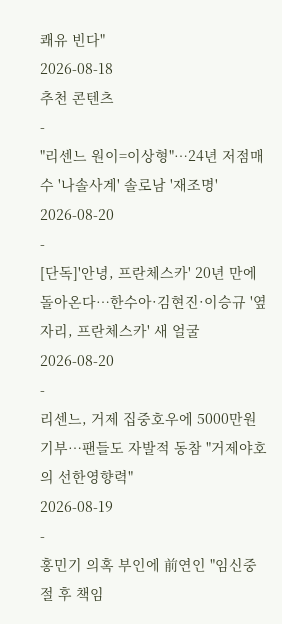쾌유 빈다"
2026-08-18
추천 콘텐츠
-
"리센느 원이=이상형"…24년 저점매수 '나솔사계' 솔로남 '재조명'
2026-08-20
-
[단독]'안녕, 프란체스카' 20년 만에 돌아온다…한수아·김현진·이승규 '옆자리, 프란체스카' 새 얼굴
2026-08-20
-
리센느, 거제 집중호우에 5000만원 기부…팬들도 자발적 동참 "거제야호의 선한영향력"
2026-08-19
-
홍민기 의혹 부인에 前연인 "임신중절 후 책임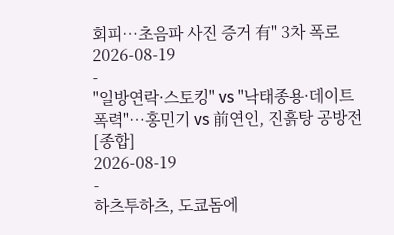회피…초음파 사진 증거 有" 3차 폭로
2026-08-19
-
"일방연락·스토킹" vs "낙태종용·데이트 폭력"…홍민기 vs 前연인, 진흙탕 공방전[종합]
2026-08-19
-
하츠투하츠, 도쿄돔에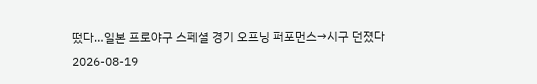떴다…일본 프로야구 스페셜 경기 오프닝 퍼포먼스→시구 던졌다
2026-08-19